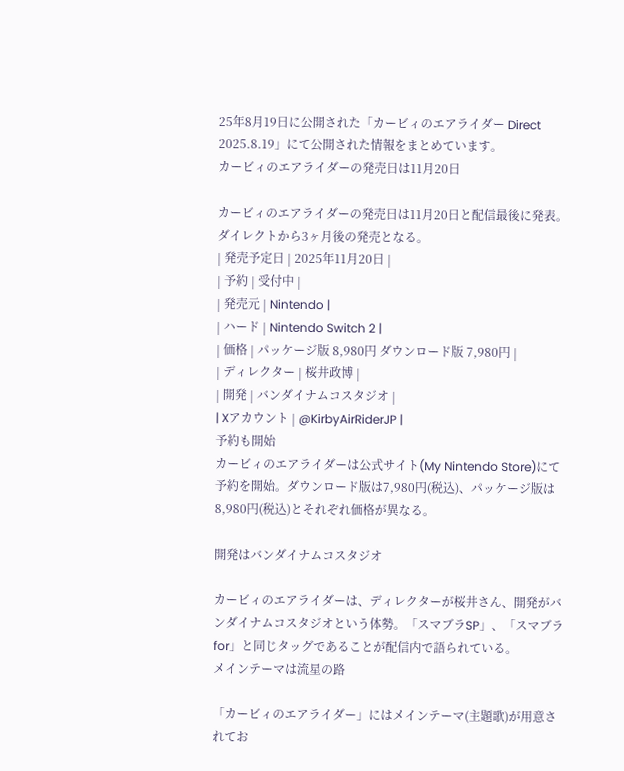25年8月19日に公開された「カービィのエアライダー Direct 2025.8.19」にて公開された情報をまとめています。
カービィのエアライダーの発売日は11月20日

カービィのエアライダーの発売日は11月20日と配信最後に発表。ダイレクトから3ヶ月後の発売となる。
| 発売予定日 | 2025年11月20日 |
| 予約 | 受付中 |
| 発売元 | Nintendo |
| ハード | Nintendo Switch 2 |
| 価格 | パッケージ版 8,980円 ダウンロード版 7,980円 |
| ディレクター | 桜井政博 |
| 開発 | バンダイナムコスタジオ |
| Xアカウント | @KirbyAirRiderJP |
予約も開始
カービィのエアライダーは公式サイト(My Nintendo Store)にて予約を開始。ダウンロード版は7,980円(税込)、パッケージ版は8,980円(税込)とそれぞれ価格が異なる。

開発はバンダイナムコスタジオ

カービィのエアライダーは、ディレクターが桜井さん、開発がバンダイナムコスタジオという体勢。「スマブラSP」、「スマブラfor」と同じタッグであることが配信内で語られている。
メインテーマは流星の路

「カービィのエアライダー」にはメインテーマ(主題歌)が用意されてお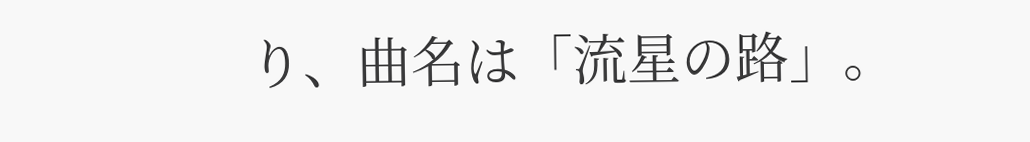り、曲名は「流星の路」。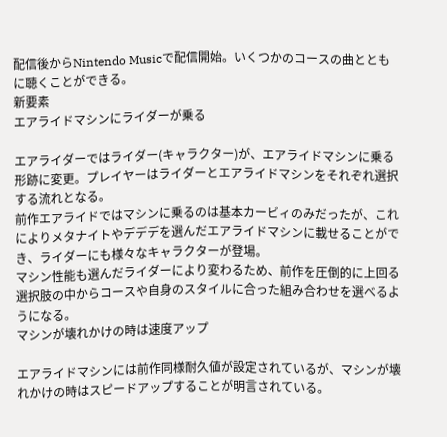配信後からNintendo Musicで配信開始。いくつかのコースの曲とともに聴くことができる。
新要素
エアライドマシンにライダーが乗る

エアライダーではライダー(キャラクター)が、エアライドマシンに乗る形跡に変更。プレイヤーはライダーとエアライドマシンをそれぞれ選択する流れとなる。
前作エアライドではマシンに乗るのは基本カービィのみだったが、これによりメタナイトやデデデを選んだエアライドマシンに載せることができ、ライダーにも様々なキャラクターが登場。
マシン性能も選んだライダーにより変わるため、前作を圧倒的に上回る選択肢の中からコースや自身のスタイルに合った組み合わせを選べるようになる。
マシンが壊れかけの時は速度アップ

エアライドマシンには前作同様耐久値が設定されているが、マシンが壊れかけの時はスピードアップすることが明言されている。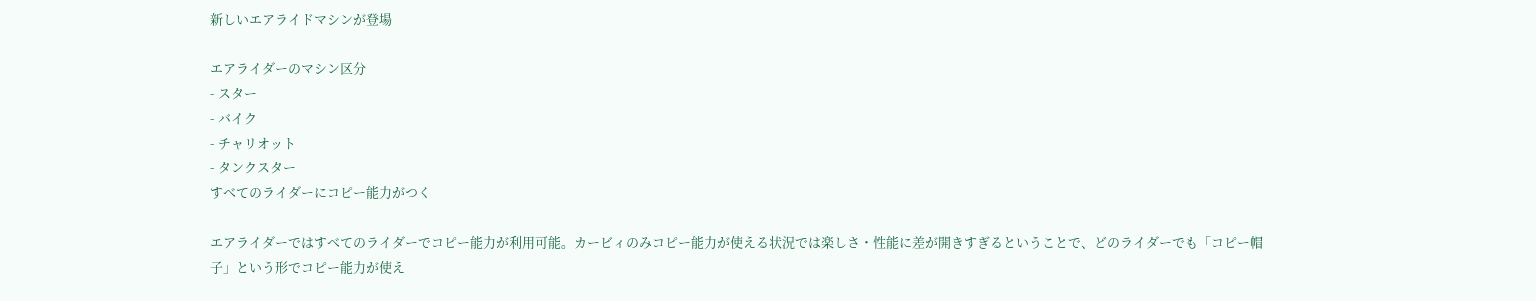新しいエアライドマシンが登場

エアライダーのマシン区分
- スター
- バイク
- チャリオット
- タンクスター
すべてのライダーにコピー能力がつく

エアライダーではすべてのライダーでコピー能力が利用可能。カービィのみコピー能力が使える状況では楽しさ・性能に差が開きすぎるということで、どのライダーでも「コピー帽子」という形でコピー能力が使え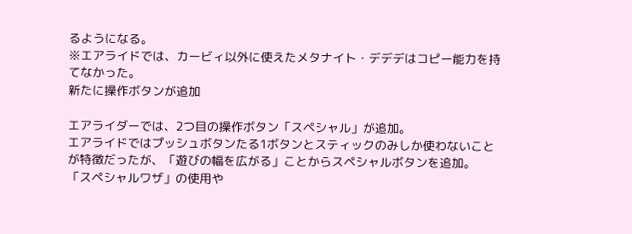るようになる。
※エアライドでは、カービィ以外に使えたメタナイト・デデデはコピー能力を持てなかった。
新たに操作ボタンが追加

エアライダーでは、2つ目の操作ボタン「スペシャル」が追加。
エアライドではプッシュボタンたる1ボタンとスティックのみしか使わないことが特徴だったが、「遊びの幅を広がる」ことからスペシャルボタンを追加。
「スペシャルワザ」の使用や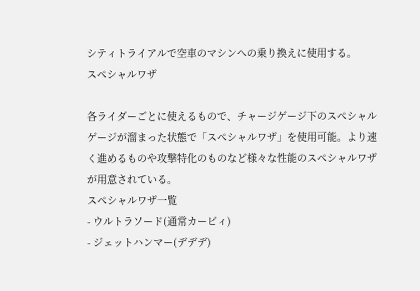シティトライアルで空車のマシンへの乗り換えに使用する。
スペシャルワザ

各ライダーごとに使えるもので、チャージゲージ下のスペシャルゲージが溜まった状態で「スペシャルワザ」を使用可能。より速く進めるものや攻撃特化のものなど様々な性能のスペシャルワザが用意されている。
スペシャルワザ一覧
- ウルトラソード(通常カービィ)
- ジェットハンマー(デデデ)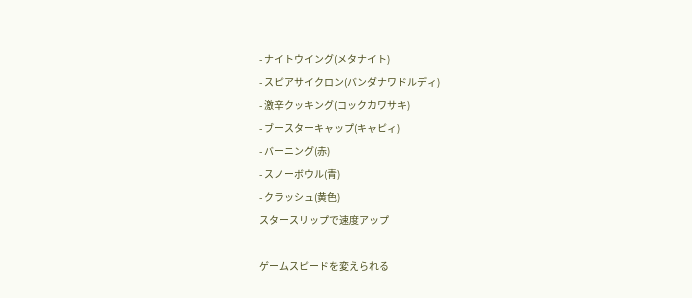- ナイトウイング(メタナイト)
- スピアサイクロン(バンダナワドルディ)
- 激辛クッキング(コックカワサキ)
- ブースターキャップ(キャピィ)
- バーニング(赤)
- スノーボウル(青)
- クラッシュ(黄色)
スタースリップで速度アップ

ゲームスピードを変えられる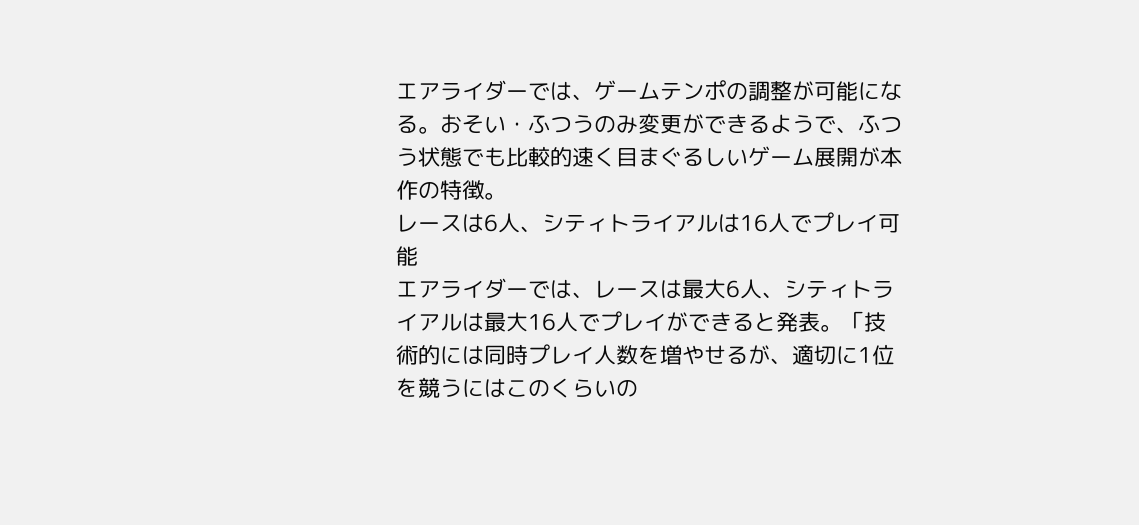エアライダーでは、ゲームテンポの調整が可能になる。おそい・ふつうのみ変更ができるようで、ふつう状態でも比較的速く目まぐるしいゲーム展開が本作の特徴。
レースは6人、シティトライアルは16人でプレイ可能
エアライダーでは、レースは最大6人、シティトライアルは最大16人でプレイができると発表。「技術的には同時プレイ人数を増やせるが、適切に1位を競うにはこのくらいの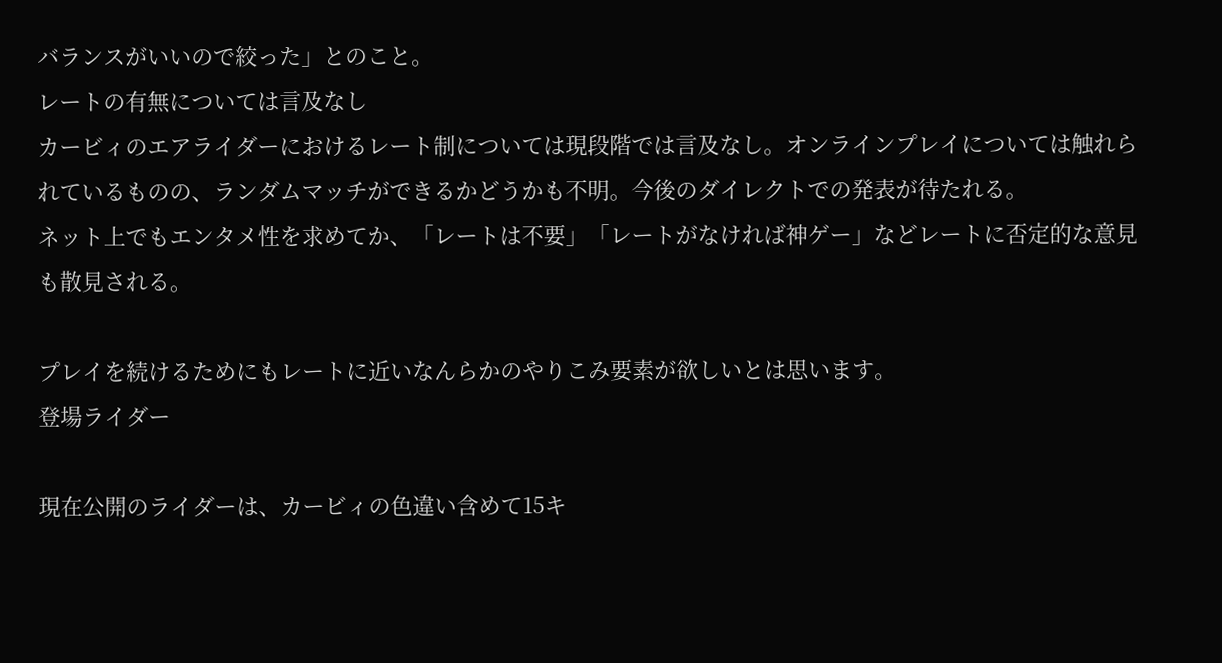バランスがいいので絞った」とのこと。
レートの有無については言及なし
カービィのエアライダーにおけるレート制については現段階では言及なし。オンラインプレイについては触れられているものの、ランダムマッチができるかどうかも不明。今後のダイレクトでの発表が待たれる。
ネット上でもエンタメ性を求めてか、「レートは不要」「レートがなければ神ゲー」などレートに否定的な意見も散見される。

プレイを続けるためにもレートに近いなんらかのやりこみ要素が欲しいとは思います。
登場ライダー

現在公開のライダーは、カービィの色違い含めて15キ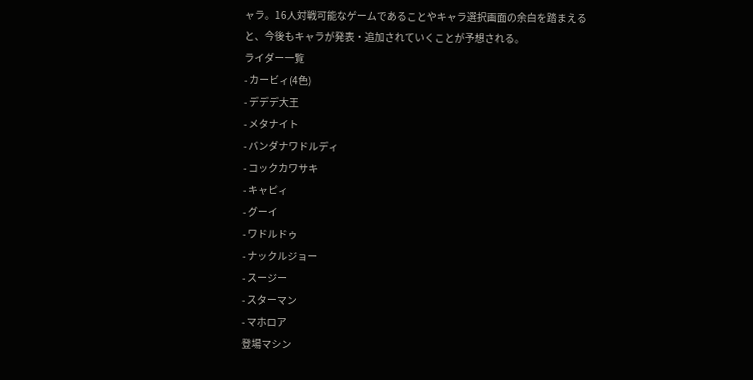ャラ。16人対戦可能なゲームであることやキャラ選択画面の余白を踏まえると、今後もキャラが発表・追加されていくことが予想される。
ライダー一覧
- カービィ(4色)
- デデデ大王
- メタナイト
- バンダナワドルディ
- コックカワサキ
- キャピィ
- グーイ
- ワドルドゥ
- ナックルジョー
- スージー
- スターマン
- マホロア
登場マシン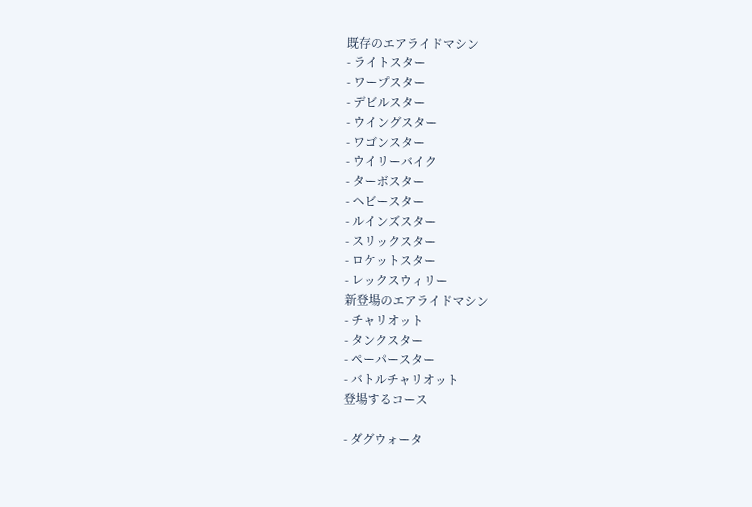既存のエアライドマシン
- ライトスター
- ワープスター
- デビルスター
- ウイングスター
- ワゴンスター
- ウイリーバイク
- ターボスター
- ヘビースター
- ルインズスター
- スリックスター
- ロケットスター
- レックスウィリー
新登場のエアライドマシン
- チャリオット
- タンクスター
- ペーパースター
- バトルチャリオット
登場するコース

- ダグウォータ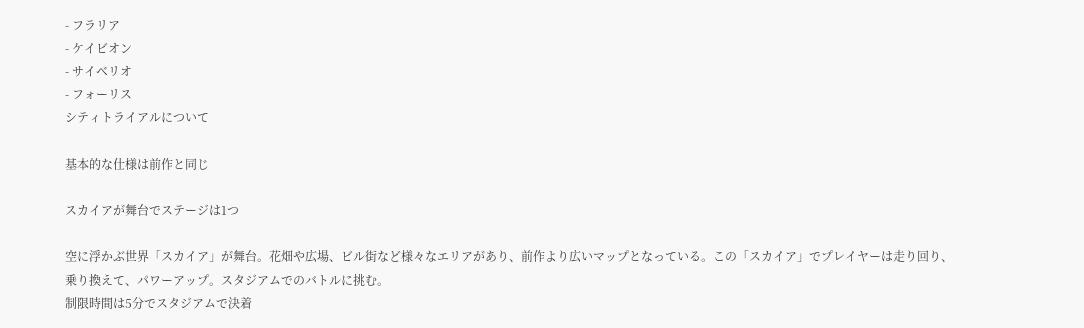- フラリア
- ケイビオン
- サイベリオ
- フォーリス
シティトライアルについて

基本的な仕様は前作と同じ

スカイアが舞台でステージは1つ

空に浮かぶ世界「スカイア」が舞台。花畑や広場、ビル街など様々なエリアがあり、前作より広いマップとなっている。この「スカイア」でプレイヤーは走り回り、乗り換えて、パワーアップ。スタジアムでのバトルに挑む。
制限時間は5分でスタジアムで決着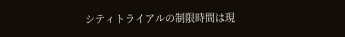シティトライアルの制限時間は現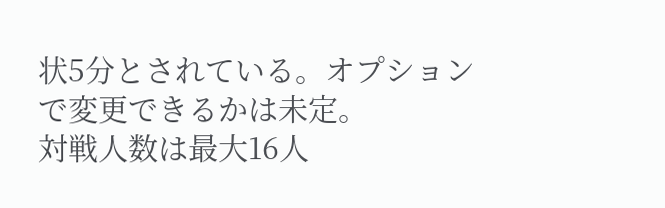状5分とされている。オプションで変更できるかは未定。
対戦人数は最大16人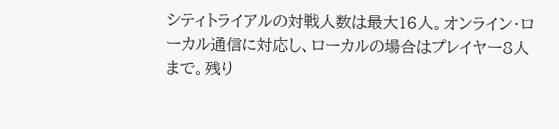シティトライアルの対戦人数は最大16人。オンライン・ローカル通信に対応し、ローカルの場合はプレイヤー8人まで。残り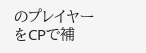のプレイヤーをCPで補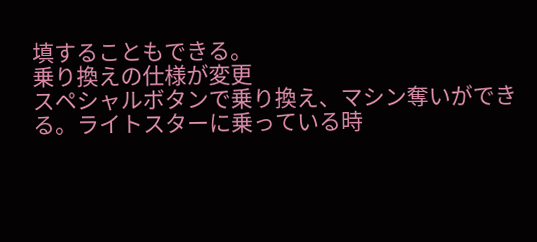填することもできる。
乗り換えの仕様が変更
スペシャルボタンで乗り換え、マシン奪いができる。ライトスターに乗っている時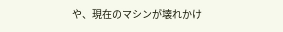や、現在のマシンが壊れかけ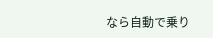なら自動で乗り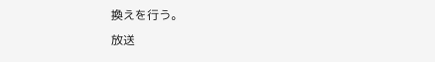換えを行う。
放送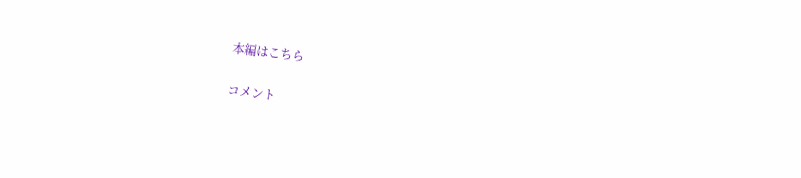本編はこちら

コメント